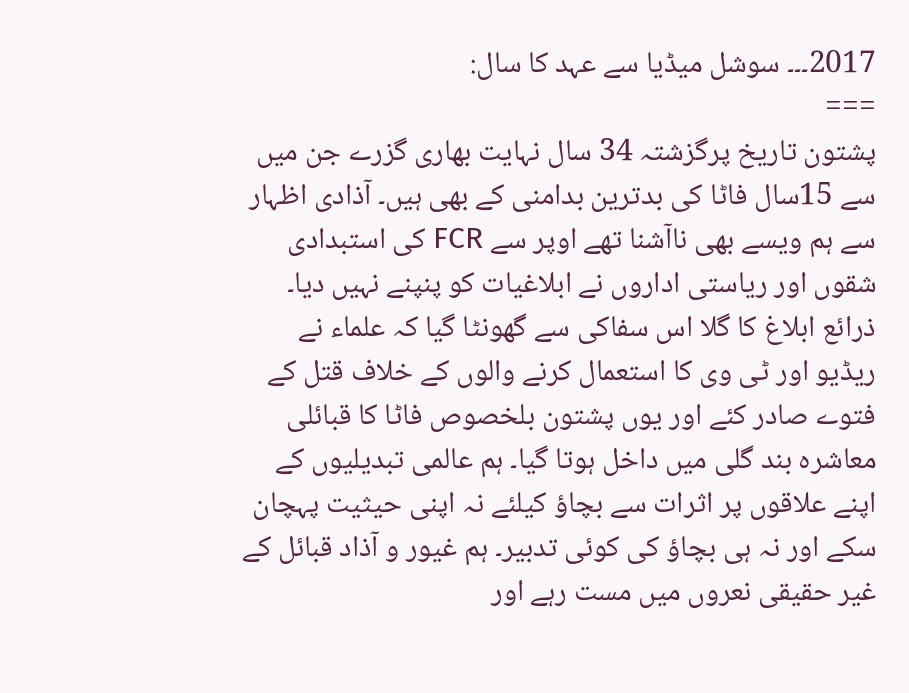2017۔۔۔ سوشل میڈیا سے عہد کا سال:
===
پشتون تاریخ پرگزشتہ 34 سال نہایت بھاری گزرے جن میں سے 15سال فاٹا کی بدترین بدامنی کے بھی ہیں۔ آذادی اظہار سے ہم ویسے بھی ناآشنا تھے اوپر سے FCR کی استبدادی شقوں اور ریاستی اداروں نے ابلاغیات کو پنپنے نہیں دیا۔ ذرائع ابلاغ کا گلا اس سفاکی سے گھونٹا گیا کہ علماء نے ریڈیو اور ٹی وی کا استعمال کرنے والوں کے خلاف قتل کے فتوے صادر کئے اور یوں پشتون بلخصوص فاٹا کا قبائلی معاشرہ بند گلی میں داخل ہوتا گیا۔ ہم عالمی تبدیلیوں کے اپنے علاقوں پر اثرات سے بچاؤ کیلئے نہ اپنی حیثیت پہچان سکے اور نہ ہی بچاؤ کی کوئی تدبیر۔ ہم غیور و آذاد قبائل کے غیر حقیقی نعروں میں مست رہے اور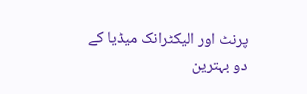پرنٹ اور الیکٹرانک میڈیا کے دو بہترین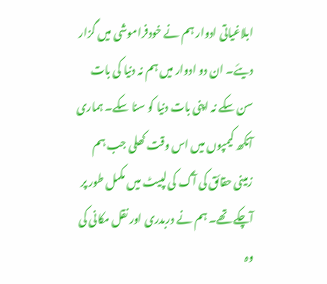ابلاغیاتی ادوار ہم نے خودفراموشی میں گزار دیئے۔ ان دو ادوار میں ہم نہ دنیا کی بات سن سکے نہ اپنی بات دنیا کو سنا سکے۔ ہماری آنکھ کیمپوں میں اس وقت کھلی جب ہم زمینی حقائق کی آگ کی لپیٹ میں مکمل طور پر آچکے تھے۔ ہم نے دربدری اور نقل مکانی کی وہ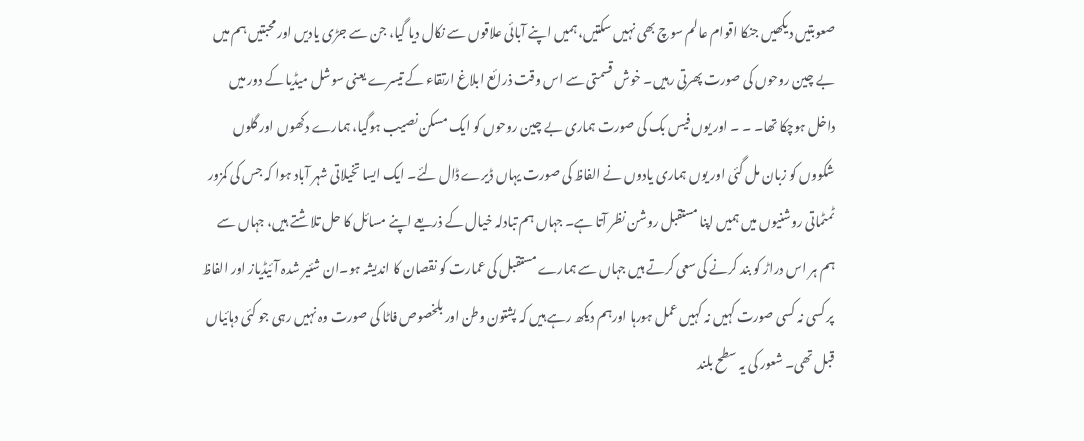صعوبتیں دیکھیں جنکا اقوام عالم سوچ بھی نہیں سکتیں، ہمیں اپنے آبائی علاقوں سے نکال دیا گیا، جن سے جڑی یادیں اور محبتیں ہم میں بے چین روحوں کی صورت پھرتی رہیں۔ خوش قسمتی سے اس وقت ذرائع ابلاغ ارتقاء کے تیسرے یعنی سوشل میڈیا کے دور میں داخل ہوچکا تھا۔ ۔ ۔ اور یوں فیس بک کی صورت ہماری بے چین روحوں کو ایک مسکن نصیب ہوگیا، ہمارے دکھوں اور گلوں شکووں کو زبان مل گئی اور یوں ہماری یادوں نے الفاظ کی صورت یہاں ڈیرے ڈال لئے۔ ایک ایسا تخیلاتی شہر آباد ہوا کہ جس کی کمزور ٹمٹماتی روشنیوں میں ہمیں اپنا مستقبل روشن نظر آتا ہے۔ جہاں ہم تبادلہ خیال کے ذریعے اپنے مسائل کا حل تلاشتے ہیں، جہاں سے ہم ہر اس دراڑ کو بند کرنے کی سعی کرتے ہیں جہاں سے ہمارے مستقبل کی عمارت کو نقصان کا اندیشہ ہو۔ان شئیر شدہ آئیڈیاز اور الفاظ پر کسی نہ کسی صورت کہیں نہ کہیں عمل ہورہا اورہم دیکھ رہے ہیں کہ پشتون وطن اور بلخصوص فاٹا کی صورت وہ نہیں رہی جو کئی دہائیاں قبل تھی۔ شعور کی یہ سطح بلند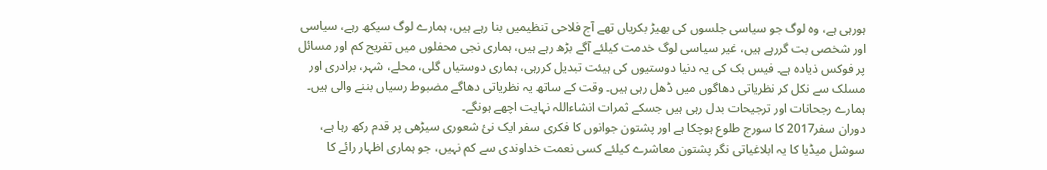ہورہی ہے، وہ لوگ جو سیاسی جلسوں کی بھیڑ بکریاں تھے آج فلاحی تنظیمیں بنا رہے ہیں، ہمارے لوگ سیکھ رہے، سیاسی اور شخصی بت گررہے ہیں، غیر سیاسی لوگ خدمت کیلئے آگے بڑھ رہے ہیں، ہماری نجی محفلوں میں تفریح کم اور مسائل پر فوکس ذیادہ ہے۔ فیس بک کی یہ دنیا دوستیوں کی ہیئت تبدیل کررہی، ہماری دوستیاں گلی، محلے، شہر، برادری اور مسلک سے نکل کر نظریاتی دھاگوں میں ڈھل رہی ہیں۔ وقت کے ساتھ یہ نظریاتی دھاگے مضبوط رسیاں بننے والی ہیں۔ ہمارے رجحانات اور ترجیحات بدل رہی ہیں جسکے ثمرات انشاءاللہ نہایت اچھے ہونگے۔
دوران سفر2017 کا سورج طلوع ہوچکا ہے اور پشتون جوانوں کا فکری سفر ایک نئ شعوری سیڑھی پر قدم رکھ رہا ہے، سوشل میڈیا کا یہ ابلاغیاتی نگر پشتون معاشرے کیلئے کسی نعمت خداوندی سے کم نہیں، جو ہماری اظہار رائے کا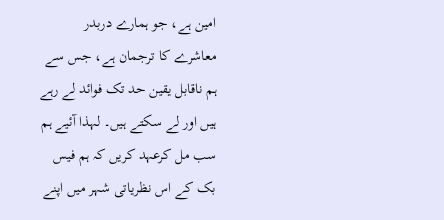امین ہے، جو ہمارے دربدر معاشرے کا ترجمان ہے، جس سے ہم ناقابل یقین حد تک فوائد لے رہے ہیں اور لے سکتے ہیں۔ لہذا آئیے ہم سب مل کرعہد کریں کہ ہم فیس بک کے اس نظریاتی شہر میں اپنے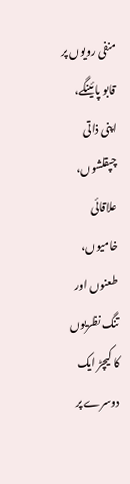منفی رویوں پر قابو پائینگے، اپنی ذاتی چپقلشوں، علاقائی خامیوں، طعنوں اور تنگ نظریوں کا کیچڑ ایک دوسرے پر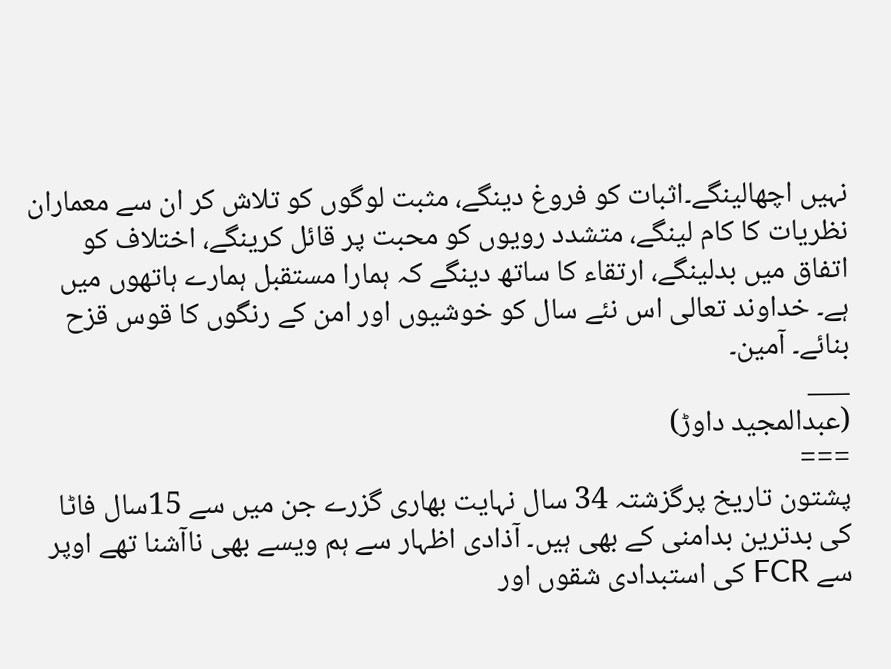نہیں اچھالینگے۔اثبات کو فروغ دینگے، مثبت لوگوں کو تلاش کر ان سے معماران نظریات کا کام لینگے، متشدد رویوں کو محبت پر قائل کرینگے، اختلاف کو اتفاق میں بدلینگے، ارتقاء کا ساتھ دینگے کہ ہمارا مستقبل ہمارے ہاتھوں میں ہے۔ خداوند تعالی اس نئے سال کو خوشیوں اور امن کے رنگوں کا قوس قزح بنائے۔ آمین۔
___
(عبدالمجید داوڑ)
===
پشتون تاریخ پرگزشتہ 34 سال نہایت بھاری گزرے جن میں سے 15سال فاٹا کی بدترین بدامنی کے بھی ہیں۔ آذادی اظہار سے ہم ویسے بھی ناآشنا تھے اوپر سے FCR کی استبدادی شقوں اور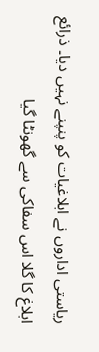ریاستی اداروں نے ابلاغیات کو پنپنے نہیں دیا۔ ذرائع ابلاغ کا گلا اس سفاکی سے گھونٹا گیا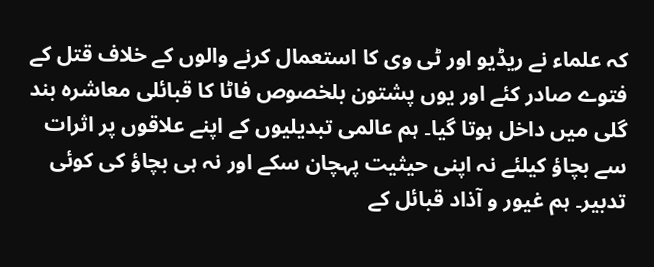کہ علماء نے ریڈیو اور ٹی وی کا استعمال کرنے والوں کے خلاف قتل کے فتوے صادر کئے اور یوں پشتون بلخصوص فاٹا کا قبائلی معاشرہ بند گلی میں داخل ہوتا گیا۔ ہم عالمی تبدیلیوں کے اپنے علاقوں پر اثرات سے بچاؤ کیلئے نہ اپنی حیثیت پہچان سکے اور نہ ہی بچاؤ کی کوئی تدبیر۔ ہم غیور و آذاد قبائل کے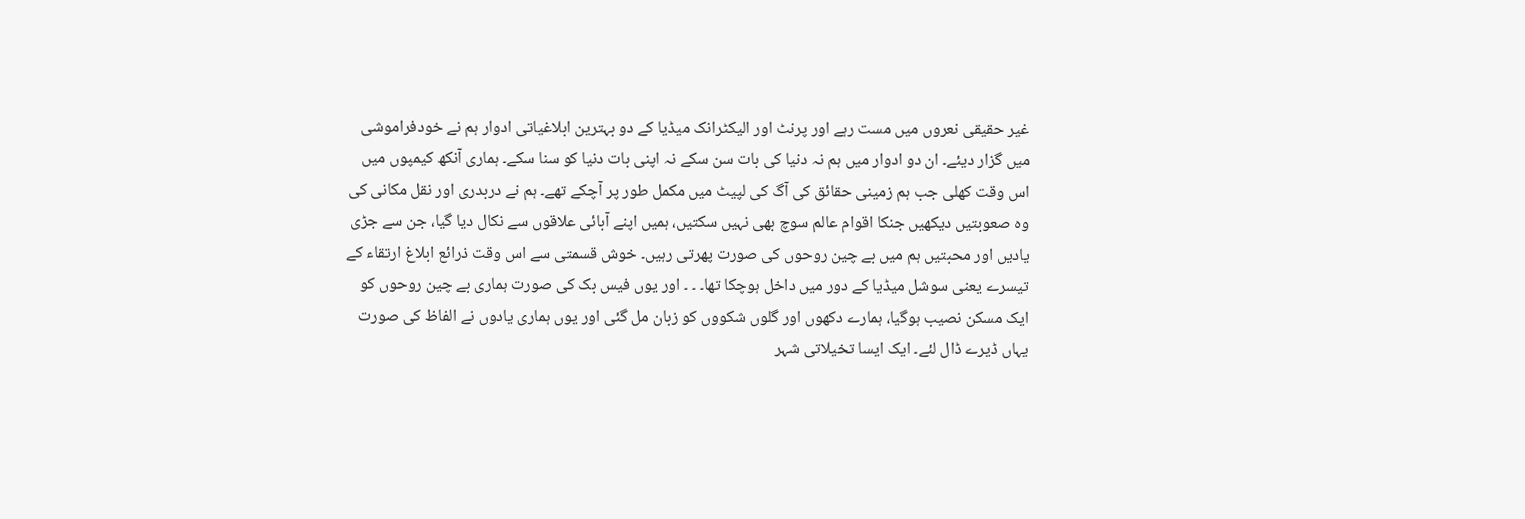غیر حقیقی نعروں میں مست رہے اور پرنٹ اور الیکٹرانک میڈیا کے دو بہترین ابلاغیاتی ادوار ہم نے خودفراموشی میں گزار دیئے۔ ان دو ادوار میں ہم نہ دنیا کی بات سن سکے نہ اپنی بات دنیا کو سنا سکے۔ ہماری آنکھ کیمپوں میں اس وقت کھلی جب ہم زمینی حقائق کی آگ کی لپیٹ میں مکمل طور پر آچکے تھے۔ ہم نے دربدری اور نقل مکانی کی وہ صعوبتیں دیکھیں جنکا اقوام عالم سوچ بھی نہیں سکتیں، ہمیں اپنے آبائی علاقوں سے نکال دیا گیا، جن سے جڑی یادیں اور محبتیں ہم میں بے چین روحوں کی صورت پھرتی رہیں۔ خوش قسمتی سے اس وقت ذرائع ابلاغ ارتقاء کے تیسرے یعنی سوشل میڈیا کے دور میں داخل ہوچکا تھا۔ ۔ ۔ اور یوں فیس بک کی صورت ہماری بے چین روحوں کو ایک مسکن نصیب ہوگیا، ہمارے دکھوں اور گلوں شکووں کو زبان مل گئی اور یوں ہماری یادوں نے الفاظ کی صورت یہاں ڈیرے ڈال لئے۔ ایک ایسا تخیلاتی شہر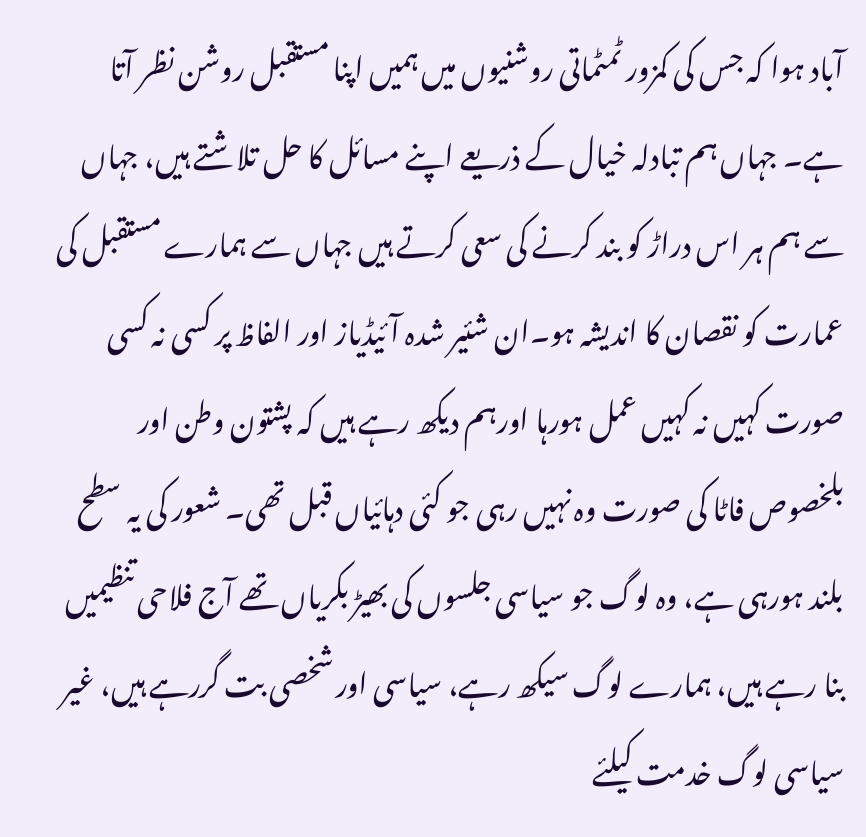آباد ہوا کہ جس کی کمزور ٹمٹماتی روشنیوں میں ہمیں اپنا مستقبل روشن نظر آتا ہے۔ جہاں ہم تبادلہ خیال کے ذریعے اپنے مسائل کا حل تلاشتے ہیں، جہاں سے ہم ہر اس دراڑ کو بند کرنے کی سعی کرتے ہیں جہاں سے ہمارے مستقبل کی عمارت کو نقصان کا اندیشہ ہو۔ان شئیر شدہ آئیڈیاز اور الفاظ پر کسی نہ کسی صورت کہیں نہ کہیں عمل ہورہا اورہم دیکھ رہے ہیں کہ پشتون وطن اور بلخصوص فاٹا کی صورت وہ نہیں رہی جو کئی دہائیاں قبل تھی۔ شعور کی یہ سطح بلند ہورہی ہے، وہ لوگ جو سیاسی جلسوں کی بھیڑ بکریاں تھے آج فلاحی تنظیمیں بنا رہے ہیں، ہمارے لوگ سیکھ رہے، سیاسی اور شخصی بت گررہے ہیں، غیر سیاسی لوگ خدمت کیلئے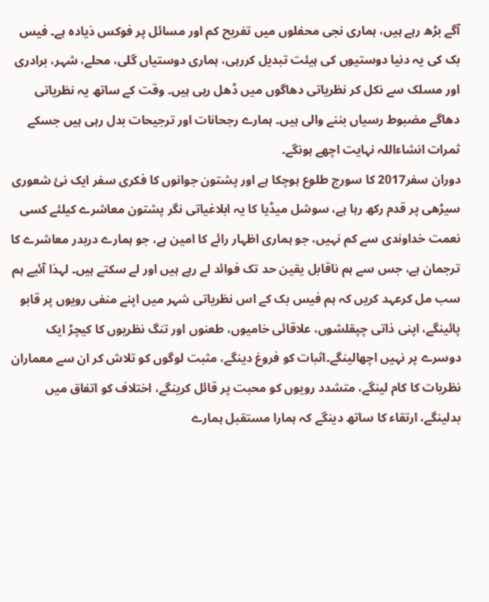آگے بڑھ رہے ہیں، ہماری نجی محفلوں میں تفریح کم اور مسائل پر فوکس ذیادہ ہے۔ فیس بک کی یہ دنیا دوستیوں کی ہیئت تبدیل کررہی، ہماری دوستیاں گلی، محلے، شہر، برادری اور مسلک سے نکل کر نظریاتی دھاگوں میں ڈھل رہی ہیں۔ وقت کے ساتھ یہ نظریاتی دھاگے مضبوط رسیاں بننے والی ہیں۔ ہمارے رجحانات اور ترجیحات بدل رہی ہیں جسکے ثمرات انشاءاللہ نہایت اچھے ہونگے۔
دوران سفر2017 کا سورج طلوع ہوچکا ہے اور پشتون جوانوں کا فکری سفر ایک نئ شعوری سیڑھی پر قدم رکھ رہا ہے، سوشل میڈیا کا یہ ابلاغیاتی نگر پشتون معاشرے کیلئے کسی نعمت خداوندی سے کم نہیں، جو ہماری اظہار رائے کا امین ہے، جو ہمارے دربدر معاشرے کا ترجمان ہے، جس سے ہم ناقابل یقین حد تک فوائد لے رہے ہیں اور لے سکتے ہیں۔ لہذا آئیے ہم سب مل کرعہد کریں کہ ہم فیس بک کے اس نظریاتی شہر میں اپنے منفی رویوں پر قابو پائینگے، اپنی ذاتی چپقلشوں، علاقائی خامیوں، طعنوں اور تنگ نظریوں کا کیچڑ ایک دوسرے پر نہیں اچھالینگے۔اثبات کو فروغ دینگے، مثبت لوگوں کو تلاش کر ان سے معماران نظریات کا کام لینگے، متشدد رویوں کو محبت پر قائل کرینگے، اختلاف کو اتفاق میں بدلینگے، ارتقاء کا ساتھ دینگے کہ ہمارا مستقبل ہمارے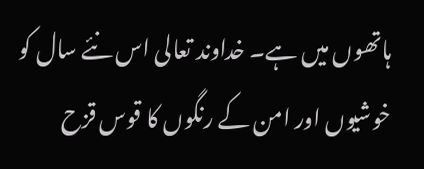ہاتھوں میں ہے۔ خداوند تعالی اس نئے سال کو خوشیوں اور امن کے رنگوں کا قوس قزح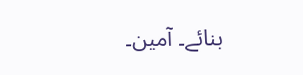بنائے۔ آمین۔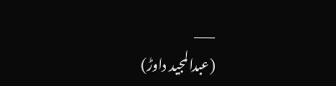___
(عبدالمجید داوڑ)